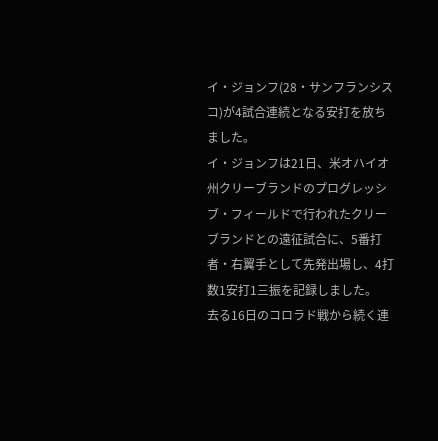イ・ジョンフ(28・サンフランシスコ)が4試合連続となる安打を放ちました。
イ・ジョンフは21日、米オハイオ州クリーブランドのプログレッシブ・フィールドで行われたクリーブランドとの遠征試合に、5番打者・右翼手として先発出場し、4打数1安打1三振を記録しました。
去る16日のコロラド戦から続く連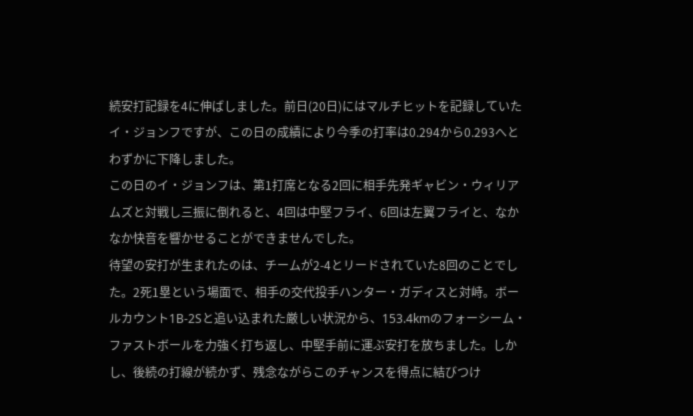続安打記録を4に伸ばしました。前日(20日)にはマルチヒットを記録していたイ・ジョンフですが、この日の成績により今季の打率は0.294から0.293へとわずかに下降しました。
この日のイ・ジョンフは、第1打席となる2回に相手先発ギャビン・ウィリアムズと対戦し三振に倒れると、4回は中堅フライ、6回は左翼フライと、なかなか快音を響かせることができませんでした。
待望の安打が生まれたのは、チームが2-4とリードされていた8回のことでした。2死1塁という場面で、相手の交代投手ハンター・ガディスと対峙。ボールカウント1B-2Sと追い込まれた厳しい状況から、153.4kmのフォーシーム・ファストボールを力強く打ち返し、中堅手前に運ぶ安打を放ちました。しかし、後続の打線が続かず、残念ながらこのチャンスを得点に結びつけ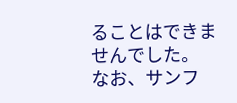ることはできませんでした。
なお、サンフ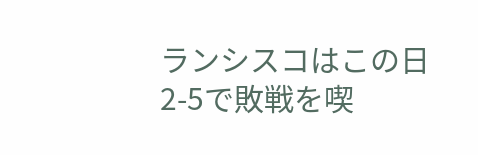ランシスコはこの日2-5で敗戦を喫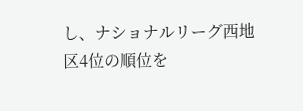し、ナショナルリーグ西地区4位の順位を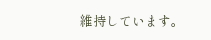維持しています。